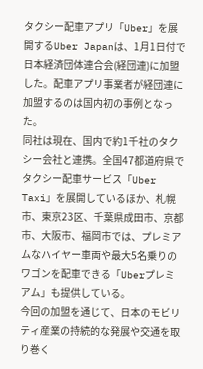タクシー配車アプリ「Uber」を展開するUber Japanは、1月1日付で日本経済団体連合会(経団連)に加盟した。配車アプリ事業者が経団連に加盟するのは国内初の事例となった。
同社は現在、国内で約1千社のタクシー会社と連携。全国47都道府県でタクシー配車サービス「Uber Taxi」を展開しているほか、札幌市、東京23区、千葉県成田市、京都市、大阪市、福岡市では、プレミアムなハイヤー車両や最大5名乗りのワゴンを配車できる「Uberプレミアム」も提供している。
今回の加盟を通じて、日本のモビリティ産業の持続的な発展や交通を取り巻く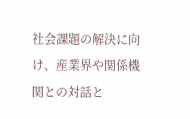社会課題の解決に向け、産業界や関係機関との対話と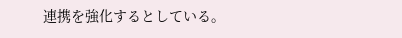連携を強化するとしている。